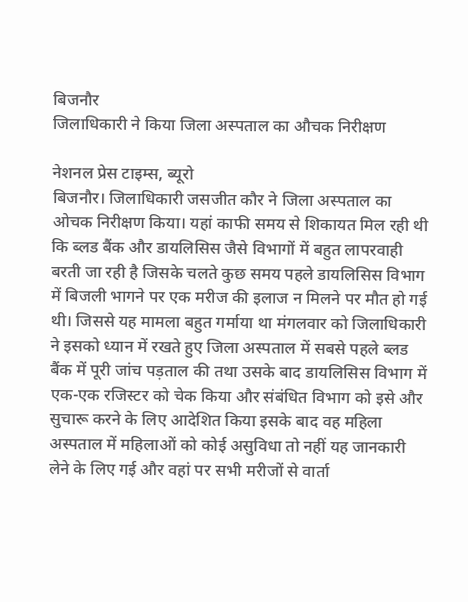बिजनौर
जिलाधिकारी ने किया जिला अस्पताल का औचक निरीक्षण

नेशनल प्रेस टाइम्स, ब्यूरो
बिजनौर। जिलाधिकारी जसजीत कौर ने जिला अस्पताल का ओचक निरीक्षण किया। यहां काफी समय से शिकायत मिल रही थी कि ब्लड बैंक और डायलिसिस जैसे विभागों में बहुत लापरवाही बरती जा रही है जिसके चलते कुछ समय पहले डायलिसिस विभाग में बिजली भागने पर एक मरीज की इलाज न मिलने पर मौत हो गई थी। जिससे यह मामला बहुत गर्माया था मंगलवार को जिलाधिकारी ने इसको ध्यान में रखते हुए जिला अस्पताल में सबसे पहले ब्लड बैंक में पूरी जांच पड़ताल की तथा उसके बाद डायलिसिस विभाग में एक-एक रजिस्टर को चेक किया और संबंधित विभाग को इसे और सुचारू करने के लिए आदेशित किया इसके बाद वह महिला अस्पताल में महिलाओं को कोई असुविधा तो नहीं यह जानकारी लेने के लिए गई और वहां पर सभी मरीजों से वार्ता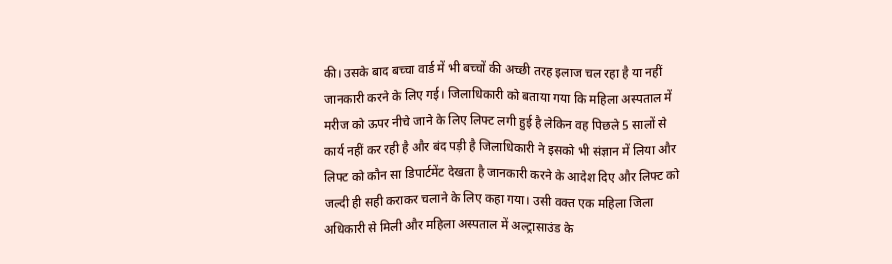की। उसके बाद बच्चा वार्ड में भी बच्चों की अच्छी तरह इलाज चल रहा है या नहीं जानकारी करने के लिए गई। जिलाधिकारी को बताया गया कि महिला अस्पताल में मरीज को ऊपर नीचे जाने के लिए लिफ्ट लगी हुई है लेकिन वह पिछले 5 सालों से कार्य नहीं कर रही है और बंद पड़ी है जिलाधिकारी ने इसको भी संज्ञान में लिया और लिफ्ट को कौन सा डिपार्टमेंट देखता है जानकारी करने के आदेश दिए और लिफ्ट को जल्दी ही सही कराकर चलाने के लिए कहा गया। उसी वक्त एक महिला जिला अधिकारी से मिली और महिला अस्पताल में अल्ट्रासाउंड के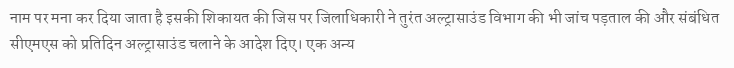नाम पर मना कर दिया जाता है इसकी शिकायत की जिस पर जिलाधिकारी ने तुरंत अल्ट्रासाउंड विभाग की भी जांच पड़ताल की और संबंधित सीएमएस को प्रतिदिन अल्ट्रासाउंड चलाने के आदेश दिए। एक अन्य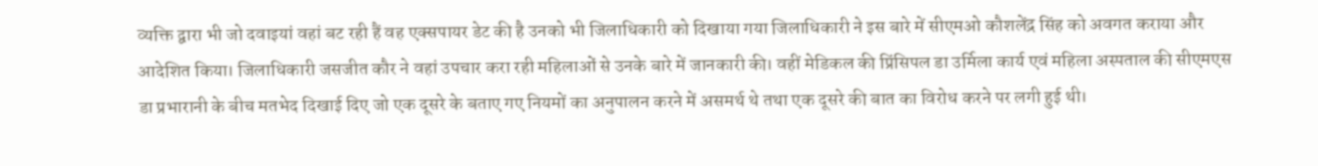व्यक्ति द्वारा भी जो दवाइयां वहां बट रही हैं वह एक्सपायर डेट की है उनको भी जिलाधिकारी को दिखाया गया जिलाधिकारी ने इस बारे में सीएमओ कौशलेंद्र सिंह को अवगत कराया और आदेशित किया। जिलाधिकारी जसजीत कौर ने वहां उपचार करा रही महिलाओं से उनके बारे में जानकारी की। वहीं मेडिकल की प्रिंसिपल डा उर्मिला कार्य एवं महिला अस्पताल की सीएमएस डा प्रभारानी के बीच मतभेद दिखाई दिए जो एक दूसरे के बताए गए नियमों का अनुपालन करने में असमर्थ थे तथा एक दूसरे की बात का विरोध करने पर लगी हुई थी।